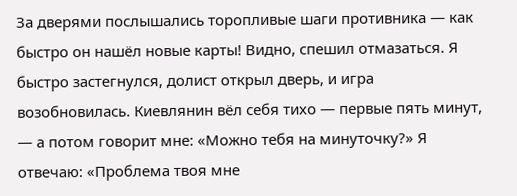За дверями послышались торопливые шаги противника — как быстро он нашёл новые карты! Видно, спешил отмазаться. Я быстро застегнулся, долист открыл дверь, и игра возобновилась. Киевлянин вёл себя тихо — первые пять минут, — а потом говорит мне: «Можно тебя на минуточку?» Я отвечаю: «Проблема твоя мне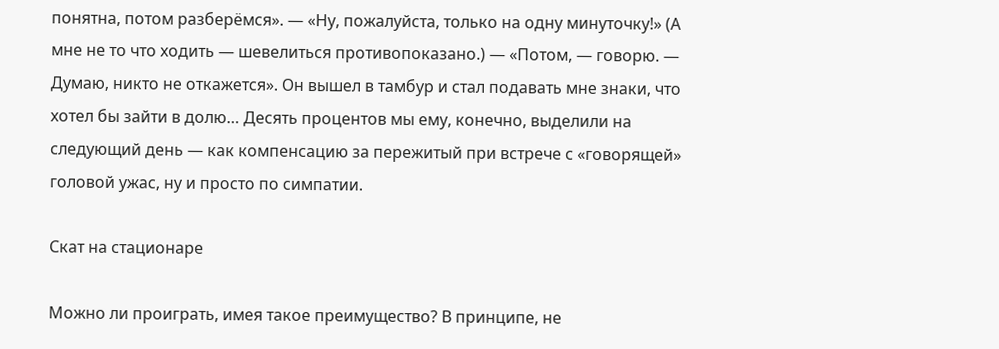понятна, потом разберёмся». — «Ну, пожалуйста, только на одну минуточку!» (А мне не то что ходить — шевелиться противопоказано.) — «Потом, — говорю. — Думаю, никто не откажется». Он вышел в тамбур и стал подавать мне знаки, что хотел бы зайти в долю… Десять процентов мы ему, конечно, выделили на следующий день — как компенсацию за пережитый при встрече с «говорящей» головой ужас, ну и просто по симпатии.

Скат на стационаре

Можно ли проиграть, имея такое преимущество? В принципе, не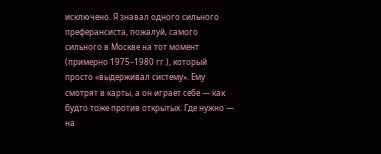исключено. Я знавал одного сильного преферансиста, пожалуй, самого сильного в Москве на тот момент (примерно 1975–1980 гг.), который просто «выдерживал систему». Ему смотрят в карты, а он играет себе — как будто тоже против открытых. Где нужно — на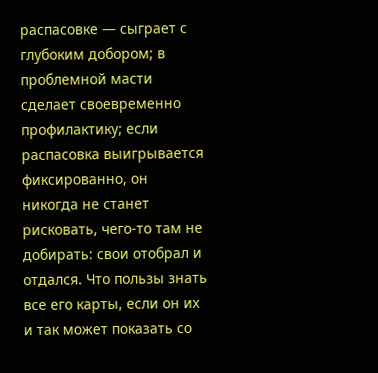распасовке — сыграет с глубоким добором; в проблемной масти сделает своевременно профилактику; если распасовка выигрывается фиксированно, он никогда не станет рисковать, чего-то там не добирать: свои отобрал и отдался. Что пользы знать все его карты, если он их и так может показать со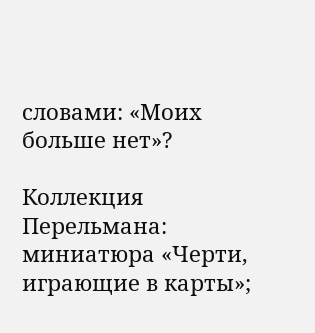словами: «Моих больше нет»?

Коллекция Перельмана: миниатюра «Черти, играющие в карты»;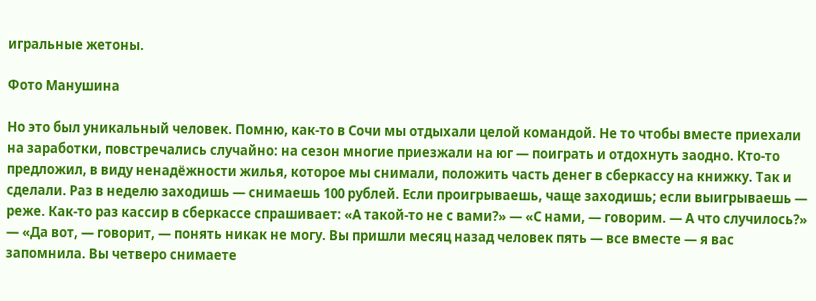игральные жетоны.

Фото Манушина

Но это был уникальный человек. Помню, как-то в Сочи мы отдыхали целой командой. Не то чтобы вместе приехали на заработки, повстречались случайно: на сезон многие приезжали на юг — поиграть и отдохнуть заодно. Кто-то предложил, в виду ненадёжности жилья, которое мы снимали, положить часть денег в сберкассу на книжку. Так и сделали. Раз в неделю заходишь — снимаешь 100 рублей. Если проигрываешь, чаще заходишь; если выигрываешь — реже. Как-то раз кассир в сберкассе спрашивает: «А такой-то не с вами?» — «С нами, — говорим. — А что случилось?» — «Да вот, — говорит, — понять никак не могу. Вы пришли месяц назад человек пять — все вместе — я вас запомнила. Вы четверо снимаете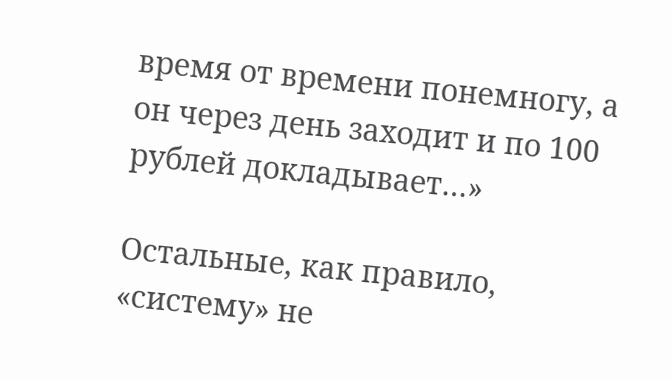время от времени понемногу, а он через день заходит и по 100 рублей докладывает…»

Остальные, как правило, «систему» не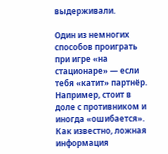выдерживали.

Один из немногих способов проиграть при игре «на стационаре» — если тебя «катит» партнёр. Например, стоит в доле с противником и иногда «ошибается». Как известно, ложная информация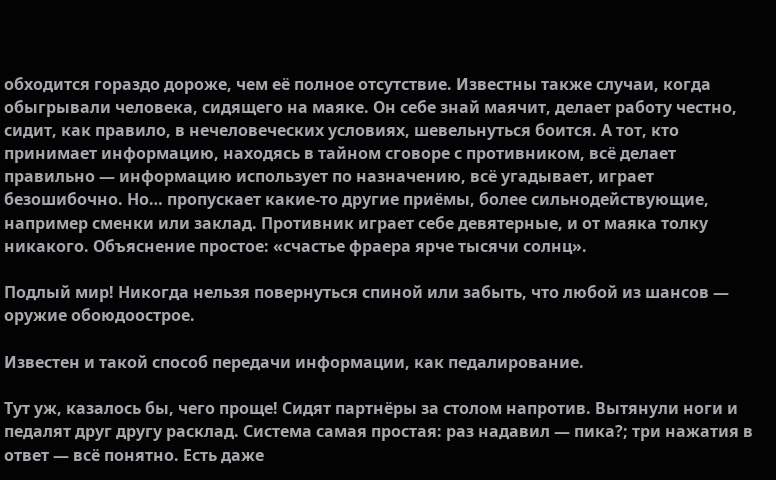обходится гораздо дороже, чем её полное отсутствие. Известны также случаи, когда обыгрывали человека, сидящего на маяке. Он себе знай маячит, делает работу честно, сидит, как правило, в нечеловеческих условиях, шевельнуться боится. А тот, кто принимает информацию, находясь в тайном сговоре с противником, всё делает правильно — информацию использует по назначению, всё угадывает, играет безошибочно. Но… пропускает какие-то другие приёмы, более сильнодействующие, например сменки или заклад. Противник играет себе девятерные, и от маяка толку никакого. Объяснение простое: «счастье фраера ярче тысячи солнц».

Подлый мир! Никогда нельзя повернуться спиной или забыть, что любой из шансов — оружие обоюдоострое.

Известен и такой способ передачи информации, как педалирование.

Тут уж, казалось бы, чего проще! Сидят партнёры за столом напротив. Вытянули ноги и педалят друг другу расклад. Система самая простая: раз надавил — пика?; три нажатия в ответ — всё понятно. Есть даже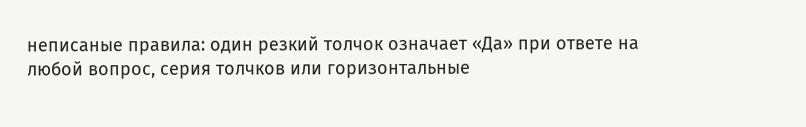неписаные правила: один резкий толчок означает «Да» при ответе на любой вопрос, серия толчков или горизонтальные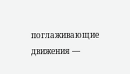поглаживающие движения —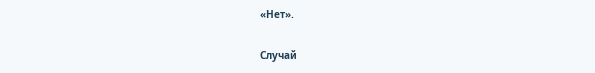«Нет».

Случай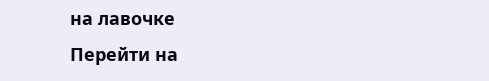на лавочке
Перейти на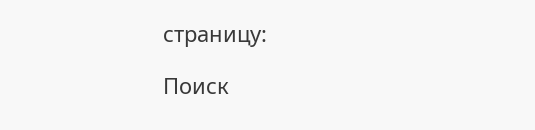страницу:

Поиск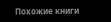Похожие книги